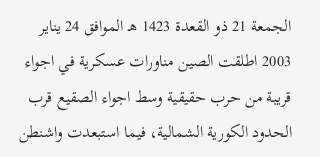الجمعة 21 ذو القعدة 1423 هـ الموافق 24 يناير 2003 اطلقت الصين مناورات عسكرية في اجواء قريبة من حرب حقيقية وسط اجواء الصقيع قرب الحدود الكورية الشمالية، فيما استبعدت واشنطن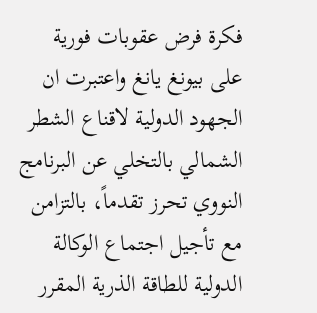فكرة فرض عقوبات فورية على بيونغ يانغ واعتبرت ان الجهود الدولية لاقناع الشطر الشمالي بالتخلي عن البرنامج النووي تحرز تقدماً، بالتزامن مع تأجيل اجتماع الوكالة الدولية للطاقة الذرية المقرر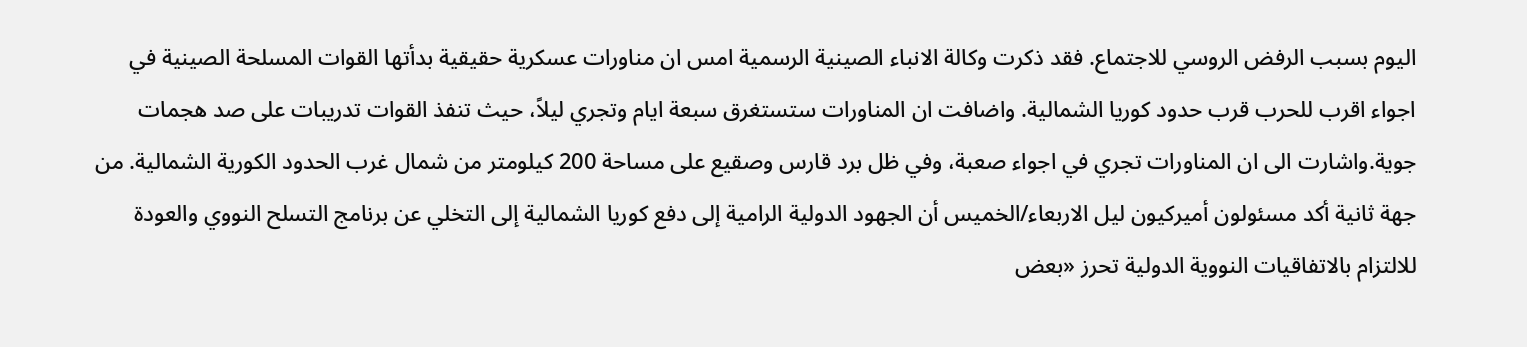اليوم بسبب الرفض الروسي للاجتماع. فقد ذكرت وكالة الانباء الصينية الرسمية امس ان مناورات عسكرية حقيقية بدأتها القوات المسلحة الصينية في اجواء اقرب للحرب قرب حدود كوريا الشمالية. واضافت ان المناورات ستستغرق سبعة ايام وتجري ليلاً، حيث تنفذ القوات تدريبات على صد هجمات جوية.واشارت الى ان المناورات تجري في اجواء صعبة، وفي ظل برد قارس وصقيع على مساحة 200 كيلومتر من شمال غرب الحدود الكورية الشمالية. من جهة ثانية أكد مسئولون أميركيون ليل الاربعاء/الخميس أن الجهود الدولية الرامية إلى دفع كوريا الشمالية إلى التخلي عن برنامج التسلح النووي والعودة للالتزام بالاتفاقيات النووية الدولية تحرز «بعض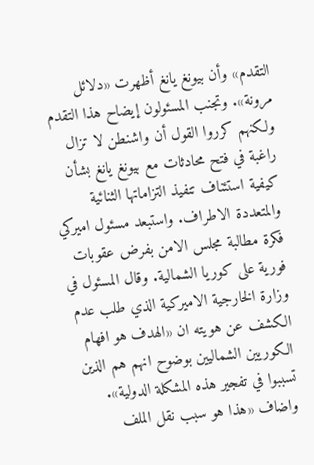التقدم» وأن بيونغ يانغ أظهرت «دلائل مرونة». وتجنب المسئولون إيضاح هذا التقدم ولكنهم كرروا القول أن واشنطن لا تزال راغبة في فتح محادثات مع بيونغ يانغ بشأن كيفية استئناف تنفيذ التزاماتها الثنائية والمتعددة الاطراف. واستبعد مسئول اميركي فكرة مطالبة مجلس الامن بفرض عقوبات فورية على كوريا الشمالية. وقال المسئول في وزارة الخارجية الاميركية الذي طلب عدم الكشف عن هويته ان «الهدف هو افهام الكوريين الشماليين بوضوح انهم هم الذين تسببوا في تفجير هذه المشكلة الدولية». واضاف «هذا هو سبب نقل الملف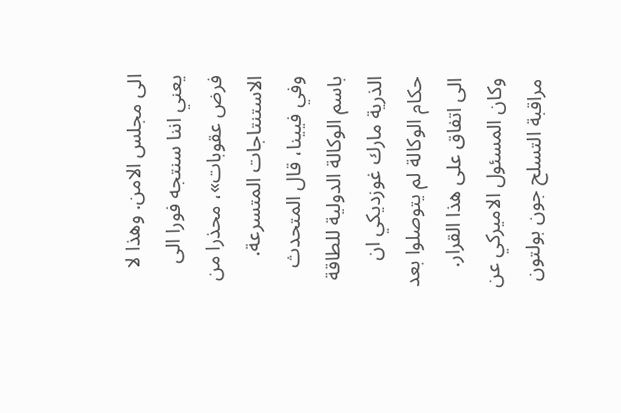الى مجلس الامن. وهذا لا يعني اننا سنتجه فورا الى فرض عقوبات»، محذرا من الاستنتاجات المتسرعة. وفي فيينا، قال المتحدث باسم الوكالة الدولية للطاقة الذرية مارك غوزديكي ان حكام الوكالة لم يتوصلوا بعد الى اتفاق على هذا القرار. وكان المسئول الاميركي عن مراقبة التسلح جون بولتون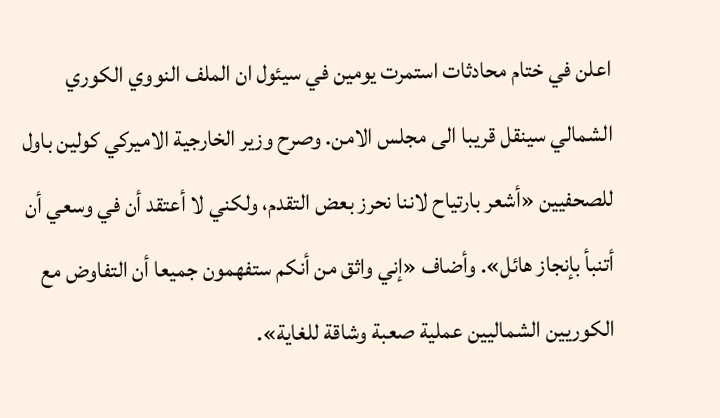اعلن في ختام محادثات استمرت يومين في سيئول ان الملف النووي الكوري الشمالي سينقل قريبا الى مجلس الامن. وصرح وزير الخارجية الاميركي كولين باول للصحفيين «أشعر بارتياح لاننا نحرز بعض التقدم، ولكني لا أعتقد أن في وسعي أن أتنبأ بإنجاز هائل». وأضاف «إني واثق من أنكم ستفهمون جميعا أن التفاوض مع الكوريين الشماليين عملية صعبة وشاقة للغاية».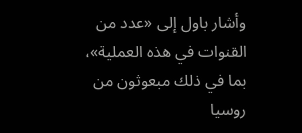وأشار باول إلى «عدد من القنوات في هذه العملية»، بما في ذلك مبعوثون من روسيا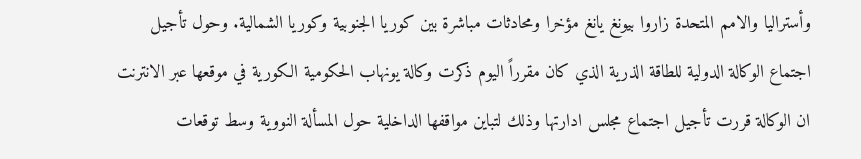وأستراليا والامم المتحدة زاروا بيونغ يانغ مؤخرا ومحادثات مباشرة بين كوريا الجنوبية وكوريا الشمالية. وحول تأجيل اجتماع الوكالة الدولية للطاقة الذرية الذي كان مقرراً اليوم ذكرت وكالة يونهاب الحكومية الكورية في موقعها عبر الانترنت ان الوكالة قررت تأجيل اجتماع مجلس ادارتها وذلك لتباين مواقفها الداخلية حول المسألة النووية وسط توقعات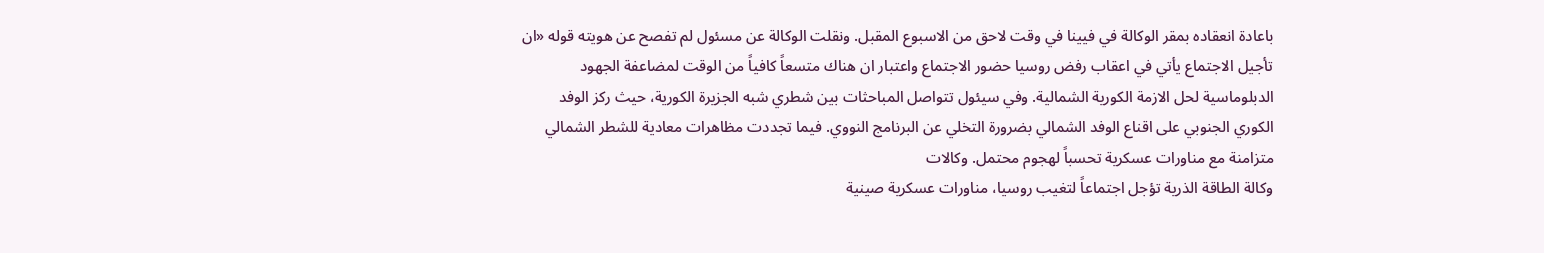باعادة انعقاده بمقر الوكالة في فيينا في وقت لاحق من الاسبوع المقبل. ونقلت الوكالة عن مسئول لم تفصح عن هويته قوله «ان تأجيل الاجتماع يأتي في اعقاب رفض روسيا حضور الاجتماع واعتبار ان هناك متسعاً كافياً من الوقت لمضاعفة الجهود الدبلوماسية لحل الازمة الكورية الشمالية. وفي سيئول تتواصل المباحثات بين شطري شبه الجزيرة الكورية، حيث ركز الوفد الكوري الجنوبي على اقناع الوفد الشمالي بضرورة التخلي عن البرنامج النووي. فيما تجددت مظاهرات معادية للشطر الشمالي متزامنة مع مناورات عسكرية تحسباً لهجوم محتمل. وكالات
وكالة الطاقة الذرية تؤجل اجتماعاً لتغيب روسيا، مناورات عسكرية صينية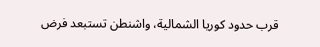قرب حدود كوريا الشمالية، واشنطن تستبعد فرض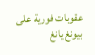عقوبات فورية على بيونغ يانغ